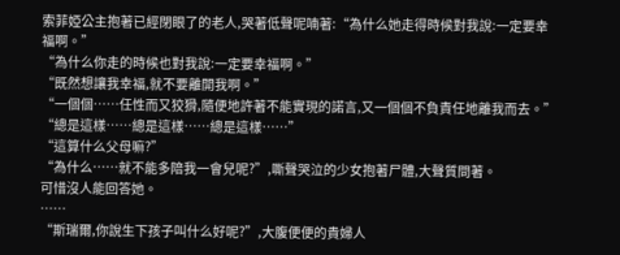索菲婭公主抱著已經閉眼了的老人,哭著低聲呢喃著:“為什么她走得時候對我說:一定要幸福啊。”
“為什么你走的時候也對我說:一定要幸福啊。”
“既然想讓我幸福,就不要離開我啊。”
“一個個……任性而又狡猾,隨便地許著不能實現的諾言,又一個個不負責任地離我而去。”
“總是這樣……總是這樣……總是這樣……”
“這算什么父母嘛?”
“為什么……就不能多陪我一會兒呢?”,嘶聲哭泣的少女抱著尸體,大聲質問著。
可惜沒人能回答她。
……
“斯瑞爾,你說生下孩子叫什么好呢?”,大腹便便的貴婦人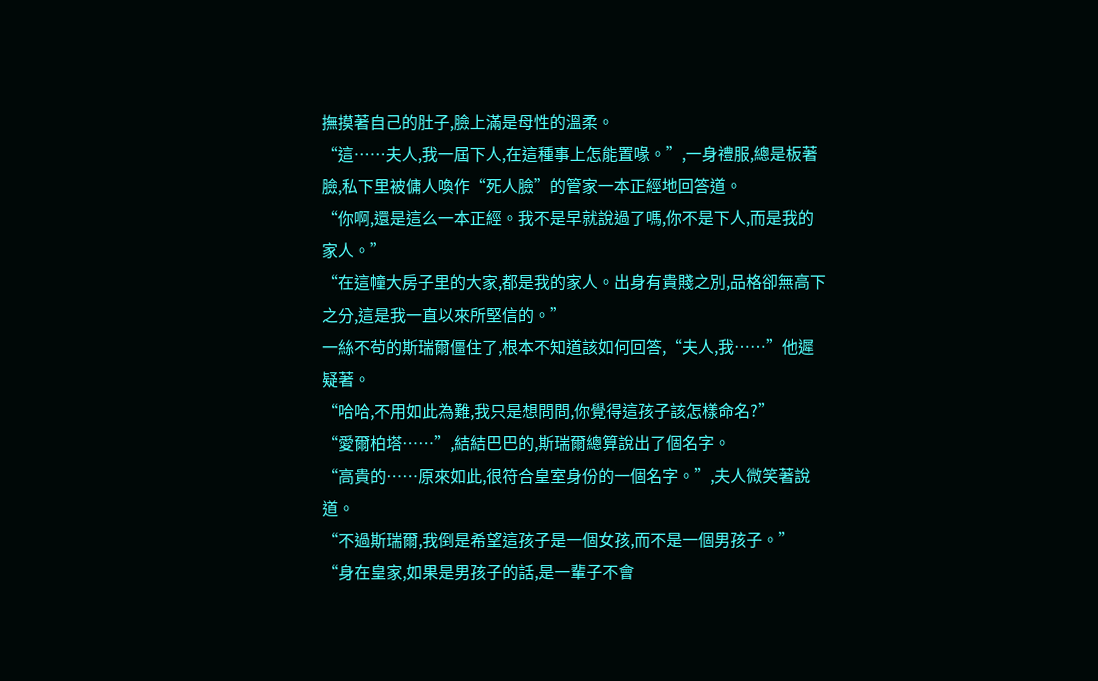撫摸著自己的肚子,臉上滿是母性的溫柔。
“這……夫人,我一屆下人,在這種事上怎能置喙。”,一身禮服,總是板著臉,私下里被傭人喚作“死人臉”的管家一本正經地回答道。
“你啊,還是這么一本正經。我不是早就說過了嗎,你不是下人,而是我的家人。”
“在這幢大房子里的大家,都是我的家人。出身有貴賤之別,品格卻無高下之分,這是我一直以來所堅信的。”
一絲不茍的斯瑞爾僵住了,根本不知道該如何回答,“夫人,我……”他遲疑著。
“哈哈,不用如此為難,我只是想問問,你覺得這孩子該怎樣命名?”
“愛爾柏塔……”,結結巴巴的,斯瑞爾總算說出了個名字。
“高貴的……原來如此,很符合皇室身份的一個名字。”,夫人微笑著說道。
“不過斯瑞爾,我倒是希望這孩子是一個女孩,而不是一個男孩子。”
“身在皇家,如果是男孩子的話,是一輩子不會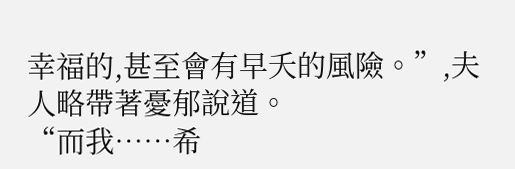幸福的,甚至會有早夭的風險。”,夫人略帶著憂郁說道。
“而我……希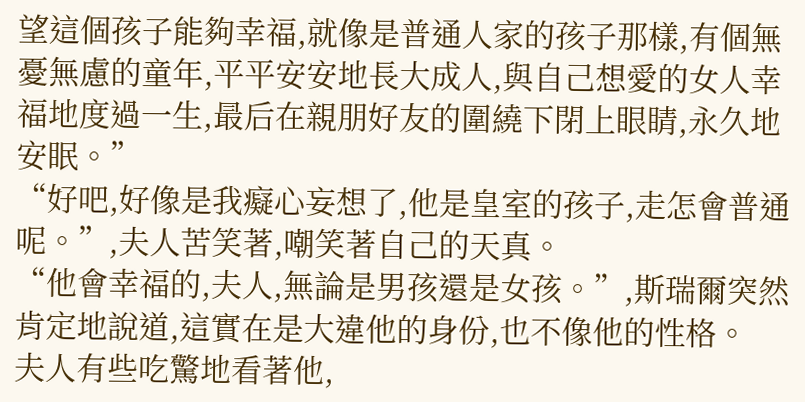望這個孩子能夠幸福,就像是普通人家的孩子那樣,有個無憂無慮的童年,平平安安地長大成人,與自己想愛的女人幸福地度過一生,最后在親朋好友的圍繞下閉上眼睛,永久地安眠。”
“好吧,好像是我癡心妄想了,他是皇室的孩子,走怎會普通呢。”,夫人苦笑著,嘲笑著自己的天真。
“他會幸福的,夫人,無論是男孩還是女孩。”,斯瑞爾突然肯定地說道,這實在是大違他的身份,也不像他的性格。
夫人有些吃驚地看著他,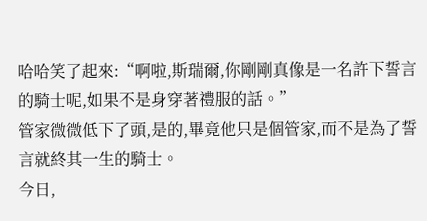哈哈笑了起來:“啊啦,斯瑞爾,你剛剛真像是一名許下誓言的騎士呢,如果不是身穿著禮服的話。”
管家微微低下了頭,是的,畢竟他只是個管家,而不是為了誓言就終其一生的騎士。
今日,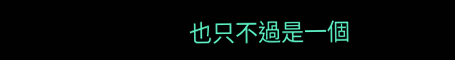也只不過是一個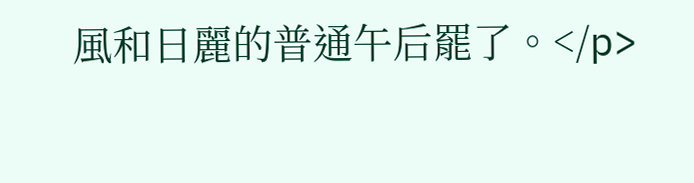風和日麗的普通午后罷了。</p>